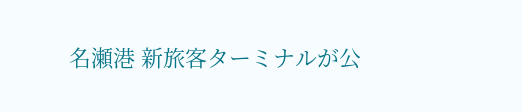名瀬港 新旅客ターミナルが公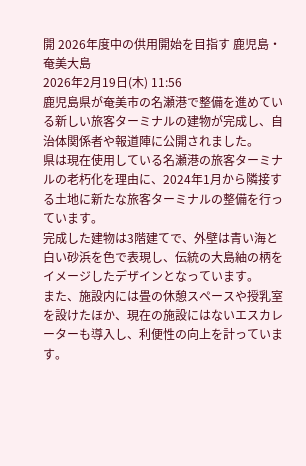開 2026年度中の供用開始を目指す 鹿児島・奄美大島
2026年2月19日(木) 11:56
鹿児島県が奄美市の名瀬港で整備を進めている新しい旅客ターミナルの建物が完成し、自治体関係者や報道陣に公開されました。
県は現在使用している名瀬港の旅客ターミナルの老朽化を理由に、2024年1月から隣接する土地に新たな旅客ターミナルの整備を行っています。
完成した建物は3階建てで、外壁は青い海と白い砂浜を色で表現し、伝統の大島紬の柄をイメージしたデザインとなっています。
また、施設内には畳の休憩スペースや授乳室を設けたほか、現在の施設にはないエスカレーターも導入し、利便性の向上を計っています。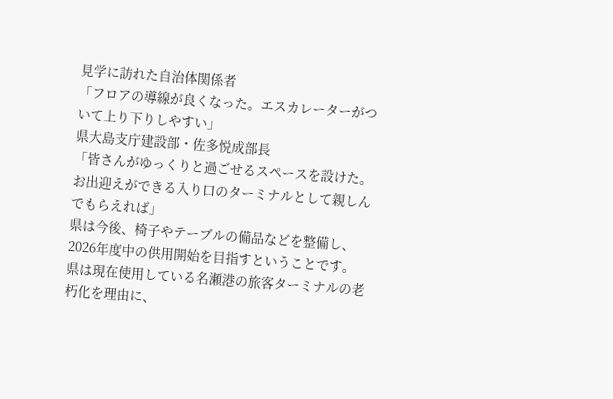見学に訪れた自治体関係者
「フロアの導線が良くなった。エスカレーターがついて上り下りしやすい」
県大島支庁建設部・佐多悦成部長
「皆さんがゆっくりと過ごせるスペースを設けた。お出迎えができる入り口のターミナルとして親しんでもらえれば」
県は今後、椅子やテーブルの備品などを整備し、2026年度中の供用開始を目指すということです。
県は現在使用している名瀬港の旅客ターミナルの老朽化を理由に、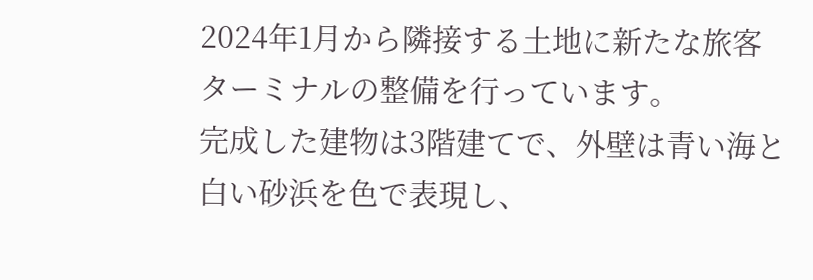2024年1月から隣接する土地に新たな旅客ターミナルの整備を行っています。
完成した建物は3階建てで、外壁は青い海と白い砂浜を色で表現し、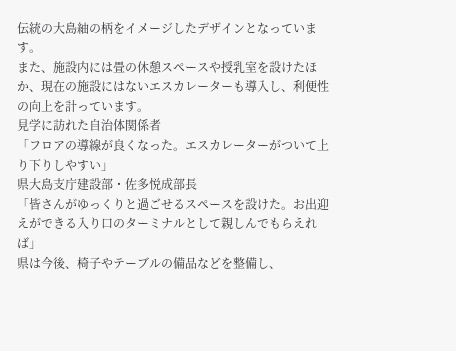伝統の大島紬の柄をイメージしたデザインとなっています。
また、施設内には畳の休憩スペースや授乳室を設けたほか、現在の施設にはないエスカレーターも導入し、利便性の向上を計っています。
見学に訪れた自治体関係者
「フロアの導線が良くなった。エスカレーターがついて上り下りしやすい」
県大島支庁建設部・佐多悦成部長
「皆さんがゆっくりと過ごせるスペースを設けた。お出迎えができる入り口のターミナルとして親しんでもらえれば」
県は今後、椅子やテーブルの備品などを整備し、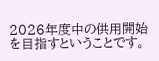2026年度中の供用開始を目指すということです。